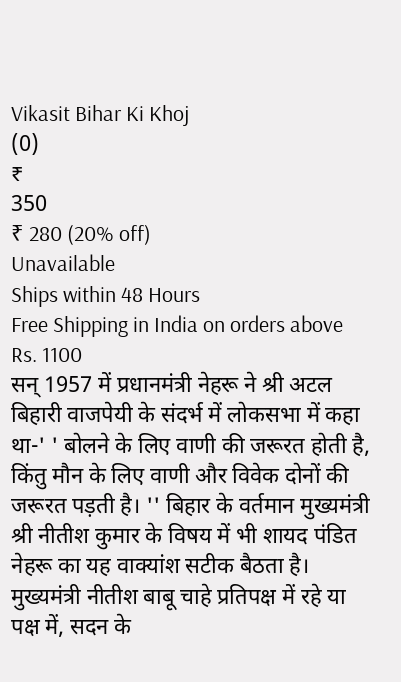Vikasit Bihar Ki Khoj
(0)
₹
350
₹ 280 (20% off)
Unavailable
Ships within 48 Hours
Free Shipping in India on orders above Rs. 1100
सन् 1957 में प्रधानमंत्री नेहरू ने श्री अटल बिहारी वाजपेयी के संदर्भ में लोकसभा में कहा था-' ' बोलने के लिए वाणी की जरूरत होती है, किंतु मौन के लिए वाणी और विवेक दोनों की जरूरत पड़ती है। '' बिहार के वर्तमान मुख्यमंत्री श्री नीतीश कुमार के विषय में भी शायद पंडित नेहरू का यह वाक्यांश सटीक बैठता है। मुख्यमंत्री नीतीश बाबू चाहे प्रतिपक्ष में रहे या पक्ष में, सदन के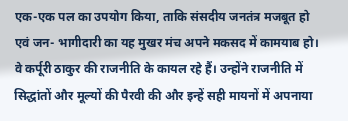एक-एक पल का उपयोग किया, ताकि संसदीय जनतंत्र मजबूत हो एवं जन- भागीदारी का यह मुखर मंच अपने मकसद में कामयाब हो। वे कर्पूरी ठाकुर की राजनीति के कायल रहे हैं। उन्होंने राजनीति में सिद्धांतों और मूल्यों की पैरवी की और इन्हें सही मायनों में अपनाया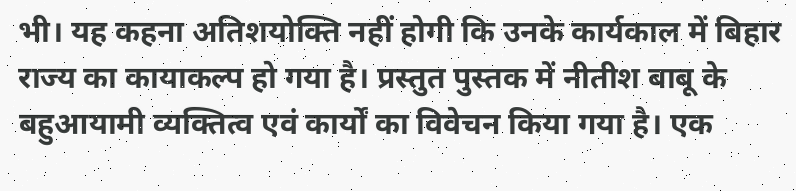भी। यह कहना अतिशयोक्ति नहीं होगी कि उनके कार्यकाल में बिहार राज्य का कायाकल्प हो गया है। प्रस्तुत पुस्तक में नीतीश बाबू के बहुआयामी व्यक्तित्व एवं कार्यों का विवेचन किया गया है। एक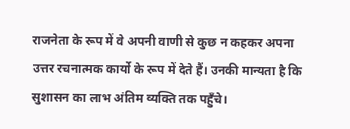राजनेता के रूप में वे अपनी वाणी से कुछ न कहकर अपना उत्तर रचनात्मक कार्यो के रूप में देते हैं। उनकी मान्यता है कि सुशासन का लाभ अंतिम व्यक्ति तक पहुँचे।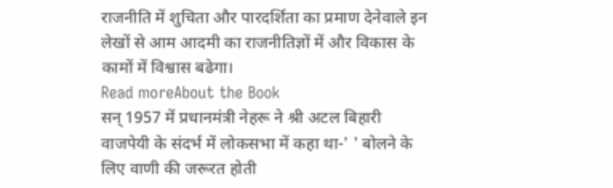राजनीति में शुचिता और पारदर्शिता का प्रमाण देनेवाले इन लेखों से आम आदमी का राजनीतिज्ञों में और विकास के कामों में विश्वास बढेगा।
Read moreAbout the Book
सन् 1957 में प्रधानमंत्री नेहरू ने श्री अटल बिहारी वाजपेयी के संदर्भ में लोकसभा में कहा था-' ' बोलने के लिए वाणी की जरूरत होती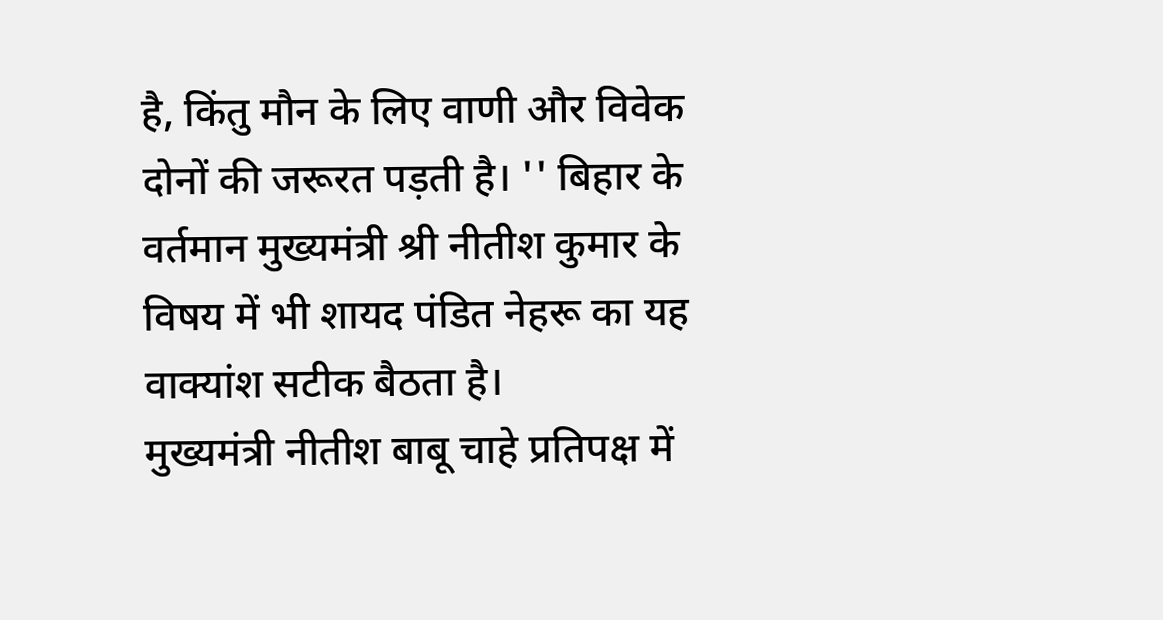है, किंतु मौन के लिए वाणी और विवेक दोनों की जरूरत पड़ती है। '' बिहार के वर्तमान मुख्यमंत्री श्री नीतीश कुमार के विषय में भी शायद पंडित नेहरू का यह वाक्यांश सटीक बैठता है।
मुख्यमंत्री नीतीश बाबू चाहे प्रतिपक्ष में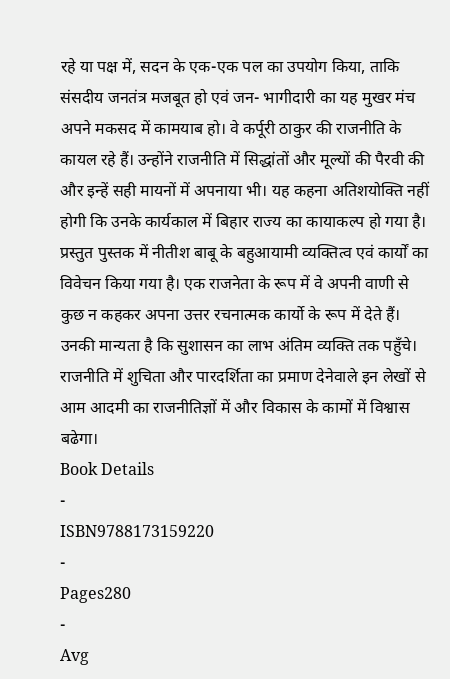रहे या पक्ष में, सदन के एक-एक पल का उपयोग किया, ताकि संसदीय जनतंत्र मजबूत हो एवं जन- भागीदारी का यह मुखर मंच अपने मकसद में कामयाब हो। वे कर्पूरी ठाकुर की राजनीति के कायल रहे हैं। उन्होंने राजनीति में सिद्धांतों और मूल्यों की पैरवी की और इन्हें सही मायनों में अपनाया भी। यह कहना अतिशयोक्ति नहीं होगी कि उनके कार्यकाल में बिहार राज्य का कायाकल्प हो गया है।
प्रस्तुत पुस्तक में नीतीश बाबू के बहुआयामी व्यक्तित्व एवं कार्यों का विवेचन किया गया है। एक राजनेता के रूप में वे अपनी वाणी से कुछ न कहकर अपना उत्तर रचनात्मक कार्यो के रूप में देते हैं। उनकी मान्यता है कि सुशासन का लाभ अंतिम व्यक्ति तक पहुँचे।
राजनीति में शुचिता और पारदर्शिता का प्रमाण देनेवाले इन लेखों से आम आदमी का राजनीतिज्ञों में और विकास के कामों में विश्वास बढेगा।
Book Details
-
ISBN9788173159220
-
Pages280
-
Avg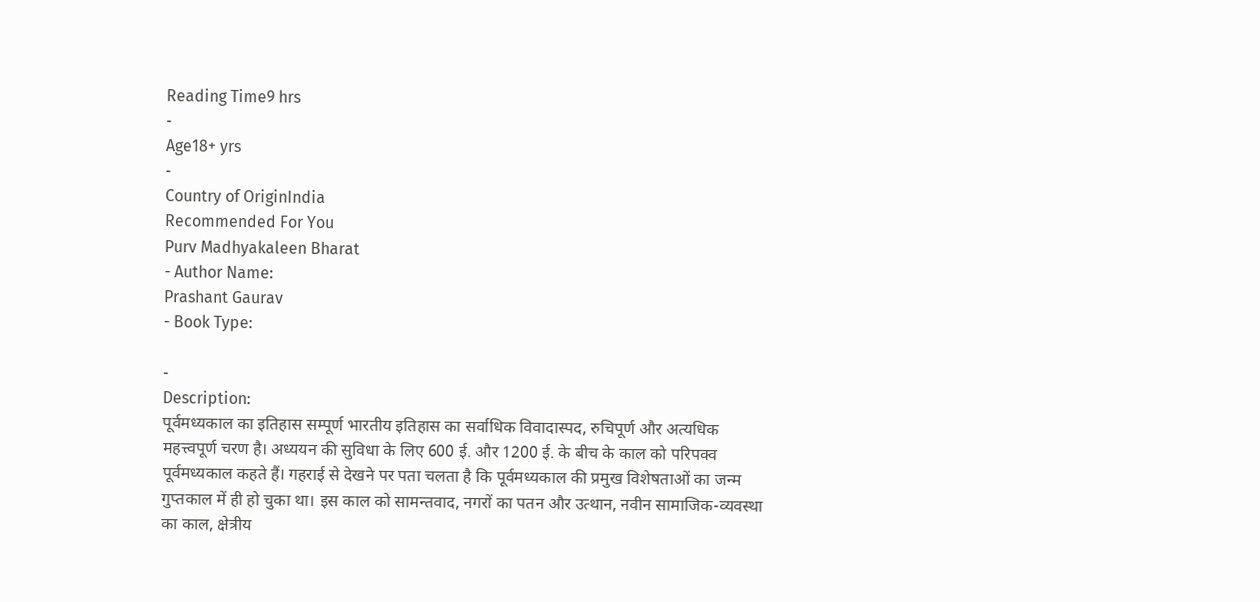Reading Time9 hrs
-
Age18+ yrs
-
Country of OriginIndia
Recommended For You
Purv Madhyakaleen Bharat
- Author Name:
Prashant Gaurav
- Book Type:

-
Description:
पूर्वमध्यकाल का इतिहास सम्पूर्ण भारतीय इतिहास का सर्वाधिक विवादास्पद, रुचिपूर्ण और अत्यधिक महत्त्वपूर्ण चरण है। अध्ययन की सुविधा के लिए 600 ई. और 1200 ई. के बीच के काल को परिपक्व पूर्वमध्यकाल कहते हैं। गहराई से देखने पर पता चलता है कि पूर्वमध्यकाल की प्रमुख विशेषताओं का जन्म गुप्तकाल में ही हो चुका था। इस काल को सामन्तवाद, नगरों का पतन और उत्थान, नवीन सामाजिक-व्यवस्था का काल, क्षेत्रीय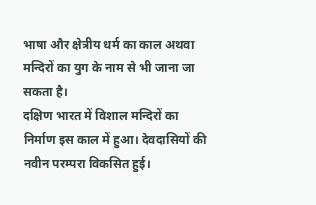भाषा और क्षेत्रीय धर्म का काल अथवा मन्दिरों का युग के नाम से भी जाना जा सकता है।
दक्षिण भारत में विशाल मन्दिरों का निर्माण इस काल में हुआ। देवदासियों की नवीन परम्परा विकसित हुई।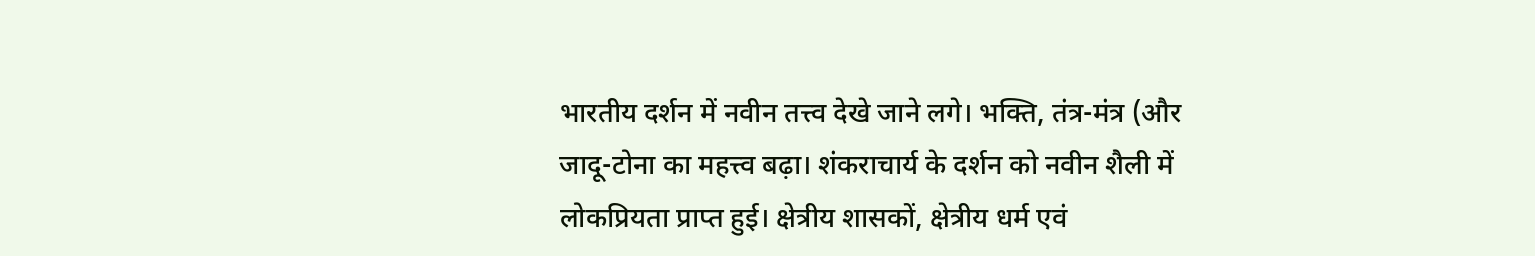भारतीय दर्शन में नवीन तत्त्व देखे जाने लगे। भक्ति, तंत्र-मंत्र (और जादू-टोना का महत्त्व बढ़ा। शंकराचार्य के दर्शन को नवीन शैली में लोकप्रियता प्राप्त हुई। क्षेत्रीय शासकों, क्षेत्रीय धर्म एवं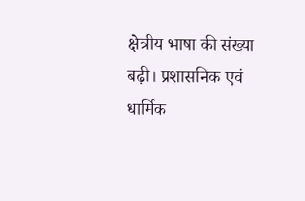क्षेत्रीय भाषा की संख्या बढ़ी। प्रशासनिक एवं धार्मिक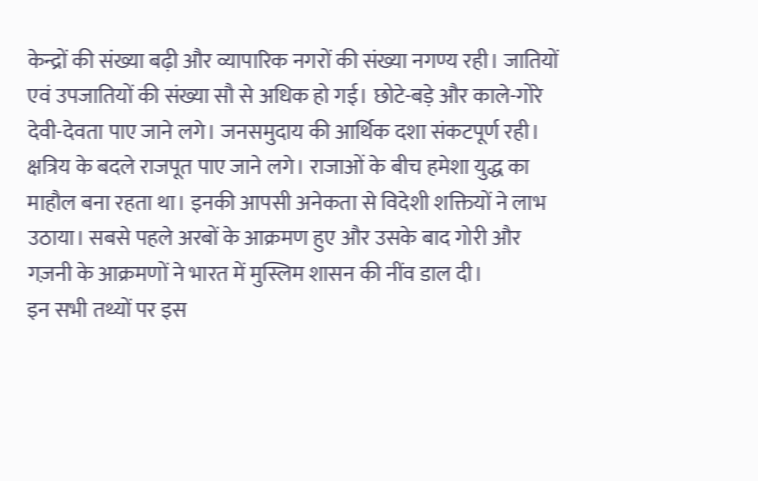केन्द्रों की संख्या बढ़ी और व्यापारिक नगरों की संख्या नगण्य रही। जातियों एवं उपजातियों की संख्या सौ से अधिक हो गई। छोटे-बड़े और काले-गोरे देवी-देवता पाए जाने लगे। जनसमुदाय की आर्थिक दशा संकटपूर्ण रही। क्षत्रिय के बदले राजपूत पाए जाने लगे। राजाओं के बीच हमेशा युद्ध का माहौल बना रहता था। इनकी आपसी अनेकता से विदेशी शक्तियों ने लाभ उठाया। सबसे पहले अरबों के आक्रमण हुए और उसके बाद गोरी और गज़नी के आक्रमणों ने भारत में मुस्लिम शासन की नींव डाल दी।
इन सभी तथ्यों पर इस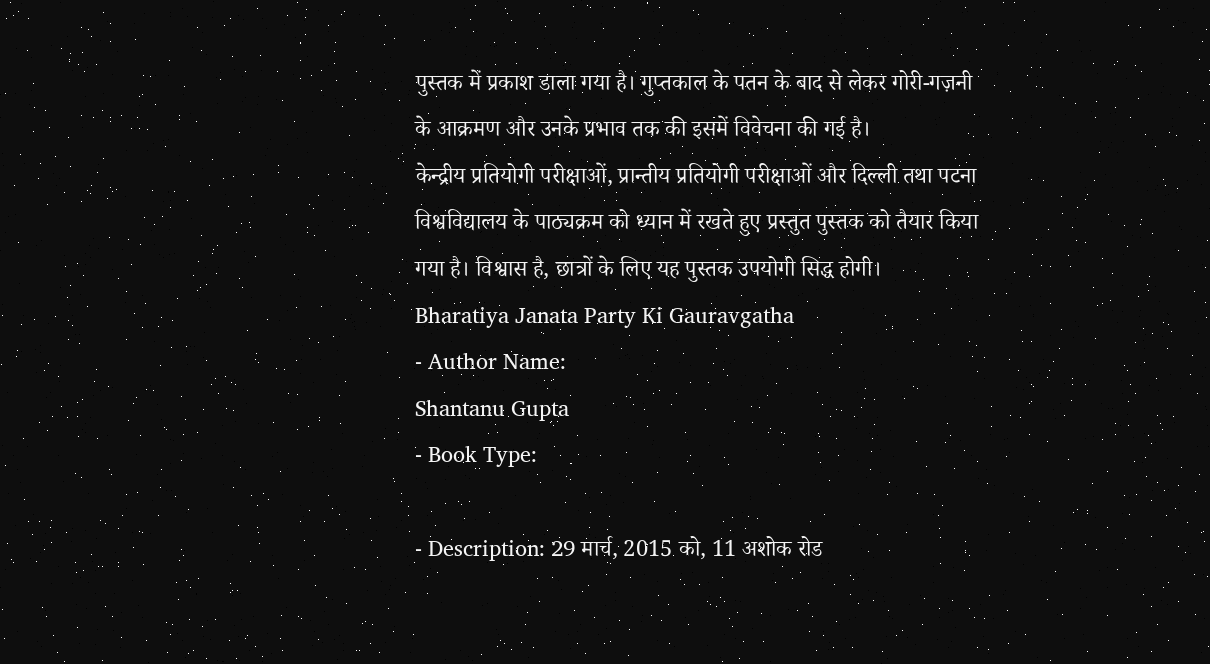पुस्तक में प्रकाश डाला गया है। गुप्तकाल के पतन के बाद से लेकर गोरी-गज़नी के आक्रमण और उनके प्रभाव तक की इसमें विवेचना की गई है।
केन्द्रीय प्रतियोगी परीक्षाओं, प्रान्तीय प्रतियोगी परीक्षाओं और दिल्ली तथा पटना विश्वविद्यालय के पाठ्यक्रम को ध्यान में रखते हुए प्रस्तुत पुस्तक को तैयार किया गया है। विश्वास है, छात्रों के लिए यह पुस्तक उपयोगी सिद्ध होगी।
Bharatiya Janata Party Ki Gauravgatha
- Author Name:
Shantanu Gupta
- Book Type:

- Description: 29 मार्च, 2015 को, 11 अशोक रोड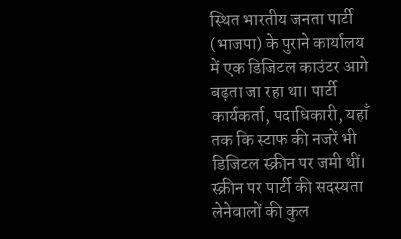स्थित भारतीय जनता पार्टी (भाजपा) के पुराने कार्यालय में एक डिजिटल काउंटर आगे बढ़ता जा रहा था। पार्टी कार्यकर्ता, पदाधिकारी, यहाँ तक कि स्टाफ की नजरें भी डिजिटल स्क्रीन पर जमी थीं। स्क्रीन पर पार्टी की सदस्यता लेनेवालों की कुल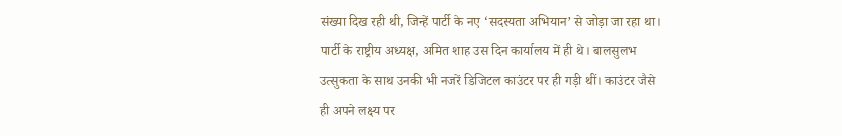संख्या दिख रही थी, जिन्हें पार्टी के नए ‘सदस्यता अभियान’ से जोड़ा जा रहा था। पार्टी के राष्ट्रीय अध्यक्ष, अमित शाह उस दिन कार्यालय में ही थे। बालसुलभ उत्सुकता के साथ उनकी भी नजरें डिजिटल काउंटर पर ही गड़ी थीं। काउंटर जैसे ही अपने लक्ष्य पर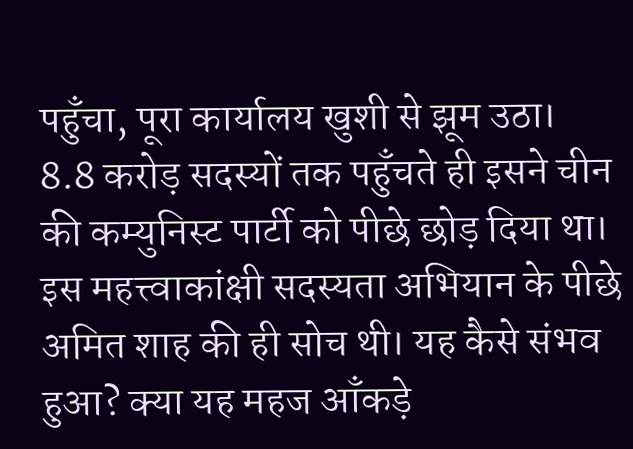पहुँचा, पूरा कार्यालय खुशी से झूम उठा। 8.8 करोड़ सदस्यों तक पहुँचते ही इसने चीन की कम्युनिस्ट पार्टी को पीछे छोड़ दिया था। इस महत्त्वाकांक्षी सदस्यता अभियान के पीछे अमित शाह की ही सोच थी। यह कैसे संभव हुआ? क्या यह महज आँकड़े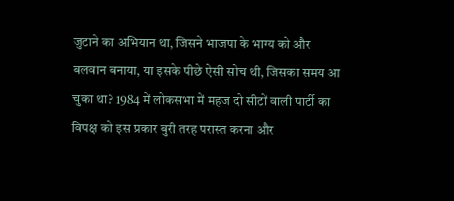जुटाने का अभियान था, जिसने भाजपा के भाग्य को और बलवान बनाया, या इसके पीछे ऐसी सोच थी, जिसका समय आ चुका था? 1984 में लोकसभा में महज दो सीटों वाली पार्टी का विपक्ष को इस प्रकार बुरी तरह परास्त करना और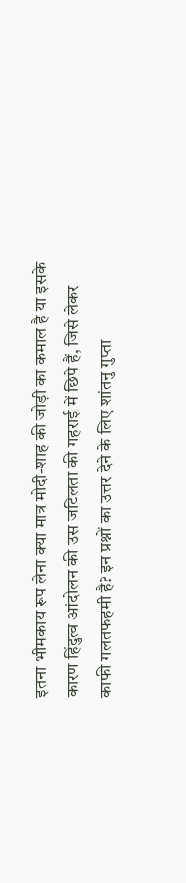इतना भीमकाय रूप लेना क्या मात्र मोदी-शाह की जोड़ी का कमाल है या इसके कारण हिंदुत्व आंदोलन की उस जटिलता की गहराई में छिपे हैं, जिसे लेकर काफी गलतफहमी है? इन प्रश्नों का उत्तर देने के लिए शांतनु गुप्ता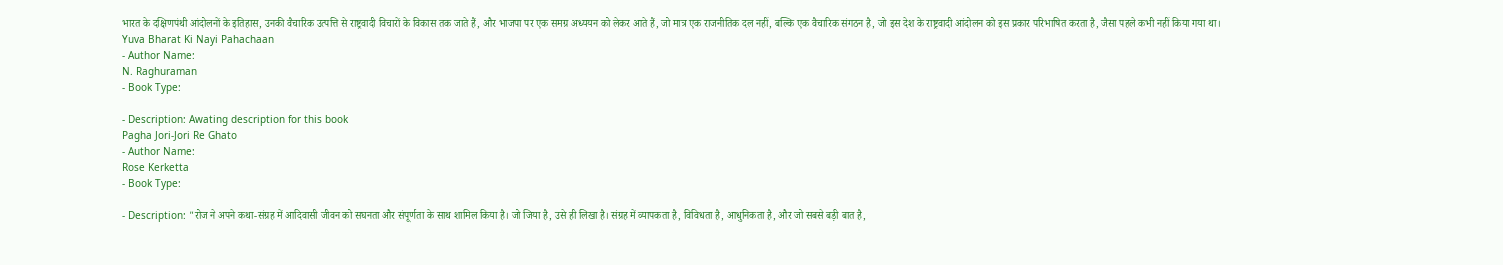भारत के दक्षिणपंथी आंदोलनों के इतिहास, उनकी वैचारिक उत्पत्ति से राष्ट्रवादी विचारों के विकास तक जाते हैं, और भाजपा पर एक समग्र अध्ययन को लेकर आते हैं, जो मात्र एक राजनीतिक दल नहीं, बल्कि एक वैचारिक संगठन है, जो इस देश के राष्ट्रवादी आंदोलन को इस प्रकार परिभाषित करता है, जैसा पहले कभी नहीं किया गया था।
Yuva Bharat Ki Nayi Pahachaan
- Author Name:
N. Raghuraman
- Book Type:

- Description: Awating description for this book
Pagha Jori-Jori Re Ghato
- Author Name:
Rose Kerketta
- Book Type:

- Description: "रोज ने अपने कथा-संग्रह में आदिवासी जीवन को सघनता और संपूर्णता के साथ शामिल किया है। जो जिया है, उसे ही लिखा है। संग्रह में व्यापकता है, विविधता है, आधुनिकता है, और जो सबसे बड़ी बात है,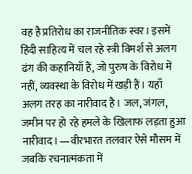वह है प्रतिरोध का राजनीतिक स्वर। इसमें हिंदी साहित्य में चल रहे स्त्री विमर्श से अलग ढंग की कहानियाँ हैं, जो पुरुष के विरोध में नहीं, व्यवस्था के विरोध में खड़ी हैं। यहाँ अलग तरह का नारीवाद है। जल, जंगल, जमीन पर हो रहे हमले के खिलाफ लड़ता हुआ नारीवाद। —वीरभारत तलवार ऐसे मौसम में जबकि रचनात्मकता में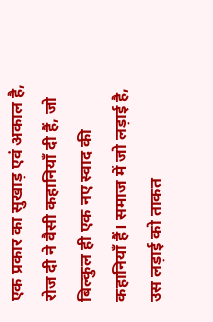एक प्रकार का सुखाड़ एवं अकाल है, रोज दी ने वैसी कहानियाँ दी हैं, जो बिल्कुल ही एक नए स्वाद की कहानियाँ हैं। समाज में जो लड़ाई है, उस लड़ाई को ताकत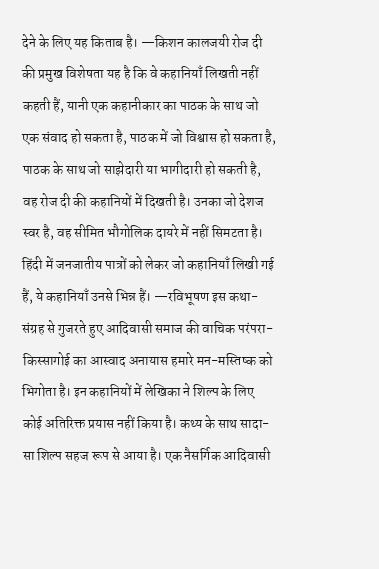देने के लिए यह किताब है। —किशन कालजयी रोज दी की प्रमुख विशेषता यह है कि वे कहानियाँ लिखती नहीं कहती हैं, यानी एक कहानीकार का पाठक के साथ जो एक संवाद हो सकता है, पाठक में जो विश्वास हो सकता है, पाठक के साथ जो साझेदारी या भागीदारी हो सकती है, वह रोज दी की कहानियों में दिखती है। उनका जो देशज स्वर है, वह सीमित भौगोलिक दायरे में नहीं सिमटता है। हिंदी में जनजातीय पात्रों को लेकर जो कहानियाँ लिखी गई हैं, ये कहानियाँ उनसे भिन्न हैं। —रविभूषण इस कथा-संग्रह से गुजरते हुए आदिवासी समाज की वाचिक परंपरा-किस्सागोई का आस्वाद अनायास हमारे मन-मस्तिष्क को भिगोता है। इन कहानियों में लेखिका ने शिल्प के लिए कोई अतिरिक्त प्रयास नहीं किया है। कथ्य के साथ सादा-सा शिल्प सहज रूप से आया है। एक नैसर्गिक आदिवासी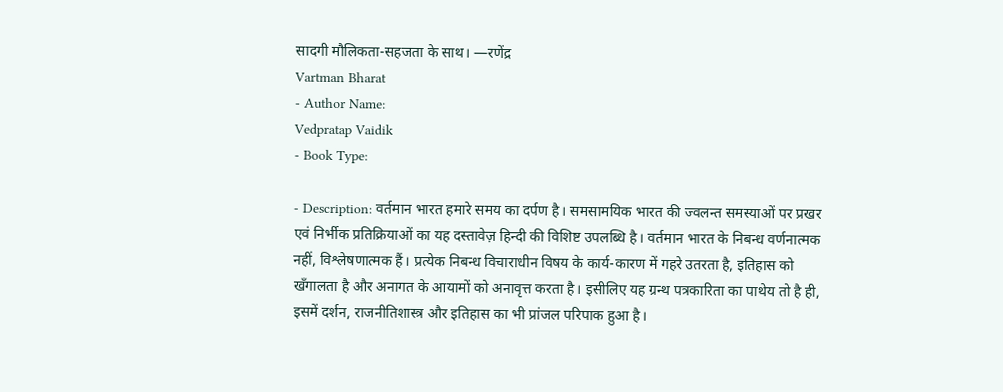सादगी मौलिकता-सहजता के साथ। —रणेंद्र
Vartman Bharat
- Author Name:
Vedpratap Vaidik
- Book Type:

- Description: वर्तमान भारत हमारे समय का दर्पण है। समसामयिक भारत की ज्वलन्त समस्याओं पर प्रखर एवं निर्भीक प्रतिक्रियाओं का यह दस्तावेज़ हिन्दी की विशिष्ट उपलब्धि है। वर्तमान भारत के निबन्ध वर्णनात्मक नहीं, विश्लेषणात्मक हैं। प्रत्येक निबन्ध विचाराधीन विषय के कार्य-कारण में गहरे उतरता है, इतिहास को खँगालता है और अनागत के आयामों को अनावृत्त करता है। इसीलिए यह ग्रन्थ पत्रकारिता का पाथेय तो है ही, इसमें दर्शन, राजनीतिशास्त्र और इतिहास का भी प्रांजल परिपाक हुआ है।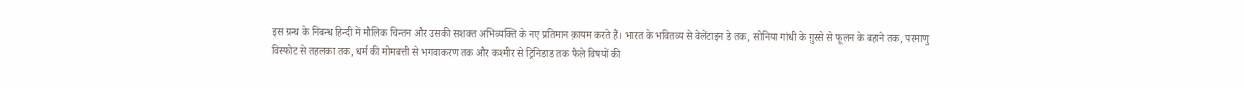इस ग्रन्थ के निबन्ध हिन्दी में मौलिक चिन्तन और उसकी सशक्त अभिव्यक्ति के नए प्रतिमान क़ायम करते हैं। भारत के भवितव्य से वेलेंटाइन डे तक, सोनिया गांधी के ग़ुस्से से फूलन के बहाने तक, परमाणु विस्फोट से तहलका तक, धर्म की मोमबत्ती से भगवाकरण तक और कश्मीर से ट्रिनिडाड तक फैले विषयों की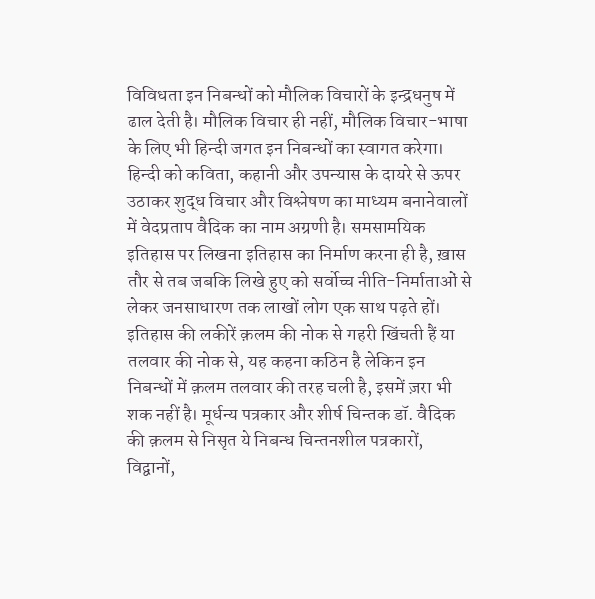विविधता इन निबन्धों को मौलिक विचारों के इन्द्रधनुष में ढाल देती है। मौलिक विचार ही नहीं, मौलिक विचार-भाषा के लिए भी हिन्दी जगत इन निबन्धों का स्वागत करेगा। हिन्दी को कविता, कहानी और उपन्यास के दायरे से ऊपर उठाकर शुद्ध विचार और विश्लेषण का माध्यम बनानेवालों में वेदप्रताप वैदिक का नाम अग्रणी है। समसामयिक इतिहास पर लिखना इतिहास का निर्माण करना ही है, ख़ास तौर से तब जबकि लिखे हुए को सर्वोच्च नीति-निर्माताओं से लेकर जनसाधारण तक लाखों लोग एक साथ पढ़ते हों। इतिहास की लकीरें क़लम की नोक से गहरी खिंचती हैं या तलवार की नोक से, यह कहना कठिन है लेकिन इन निबन्धों में क़लम तलवार की तरह चली है, इसमें ज़रा भी शक नहीं है। मूर्धन्य पत्रकार और शीर्ष चिन्तक डॉ. वैदिक की क़लम से निसृत ये निबन्ध चिन्तनशील पत्रकारों, विद्वानों,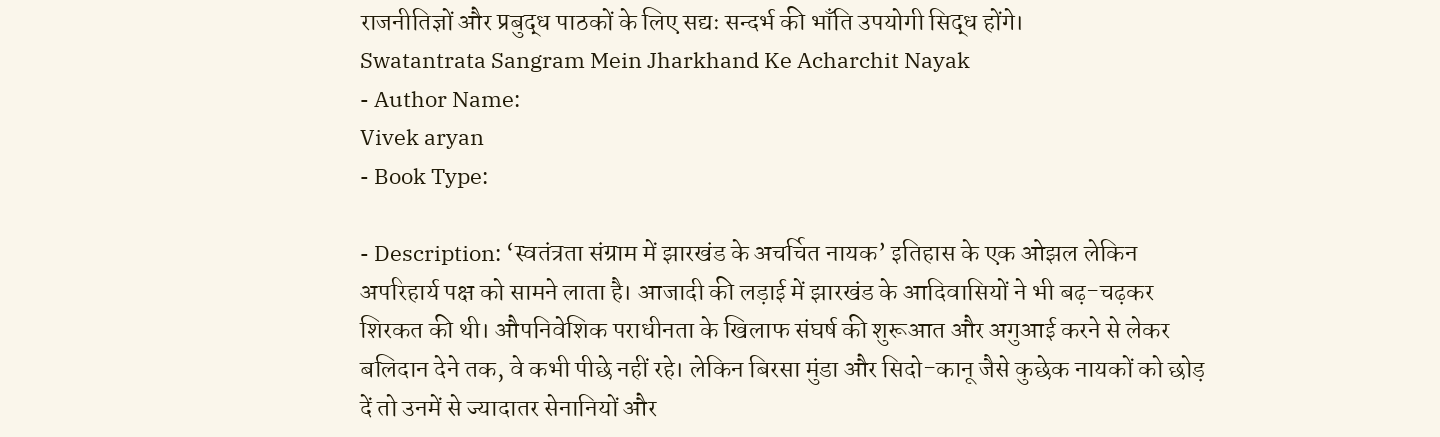राजनीतिज्ञों और प्रबुद्ध पाठकों के लिए सद्यः सन्दर्भ की भाँति उपयोगी सिद्ध होंगे।
Swatantrata Sangram Mein Jharkhand Ke Acharchit Nayak
- Author Name:
Vivek aryan
- Book Type:

- Description: ‘स्वतंत्रता संग्राम में झारखंड के अचर्चित नायक’ इतिहास के एक ओझल लेकिन अपरिहार्य पक्ष को सामने लाता है। आजादी की लड़ाई में झारखंड के आदिवासियों ने भी बढ़-चढ़कर शिरकत की थी। औपनिवेशिक पराधीनता के खिलाफ संघर्ष की शुरूआत और अगुआई करने से लेकर बलिदान देने तक, वे कभी पीछे नहीं रहे। लेकिन बिरसा मुंडा और सिदो-कानू जैसे कुछेक नायकों को छोड़ दें तो उनमें से ज्यादातर सेनानियों और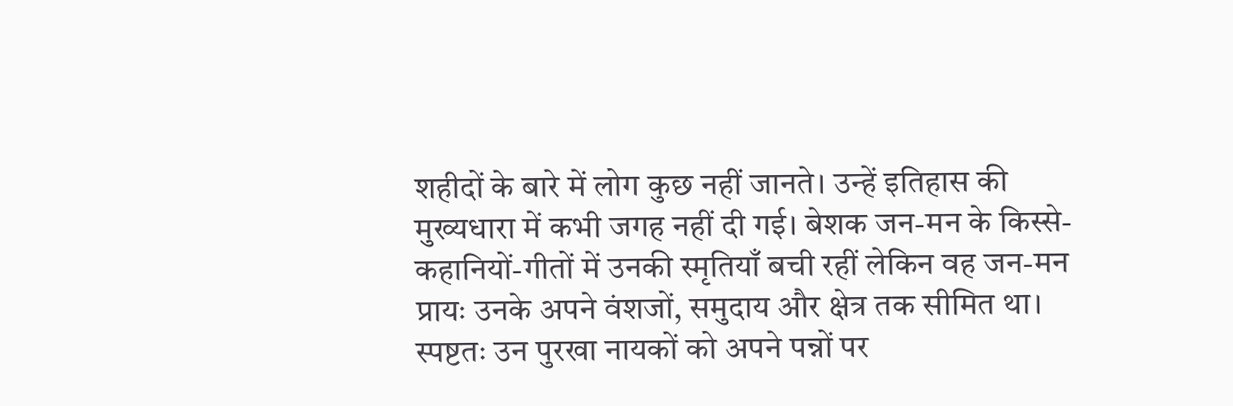शहीदों के बारे में लोग कुछ नहीं जानते। उन्हें इतिहास की मुख्यधारा में कभी जगह नहीं दी गई। बेशक जन-मन के किस्से-कहानियों-गीतों में उनकी स्मृतियाँ बची रहीं लेकिन वह जन-मन प्रायः उनके अपने वंशजों, समुदाय और क्षेत्र तक सीमित था। स्पष्टतः उन पुरखा नायकों को अपने पन्नों पर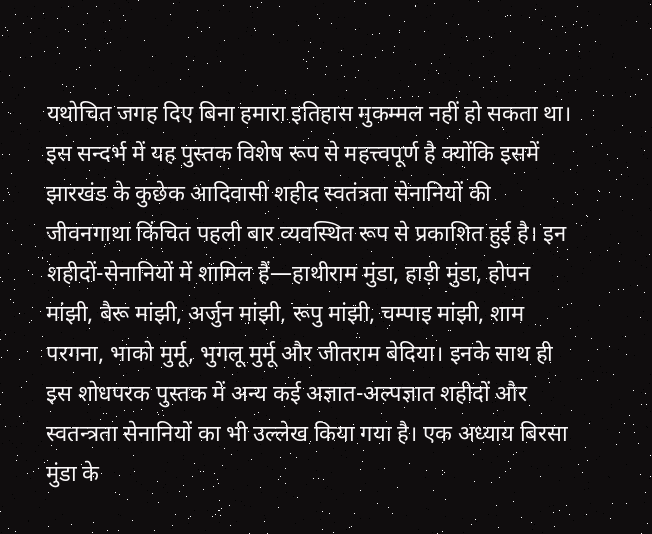यथोचित जगह दिए बिना हमारा इतिहास मुकम्मल नहीं हो सकता था। इस सन्दर्भ में यह पुस्तक विशेष रूप से महत्त्वपूर्ण है क्योंकि इसमें झारखंड के कुछेक आदिवासी शहीद स्वतंत्रता सेनानियों की जीवनगाथा किंचित पहली बार व्यवस्थित रूप से प्रकाशित हुई है। इन शहीदों-सेनानियों में शामिल हैं—हाथीराम मुंडा, हाड़ी मुंडा, होपन मांझी, बैरू मांझी, अर्जुन मांझी, रूपु मांझी, चम्पाइ मांझी, शाम परगना, भाको मुर्मू, भुगलू मुर्मू और जीतराम बेदिया। इनके साथ ही इस शोधपरक पुस्तक में अन्य कई अज्ञात-अल्पज्ञात शहीदों और स्वतन्त्रता सेनानियों का भी उल्लेख किया गया है। एक अध्याय बिरसा मुंडा के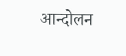आन्दोलन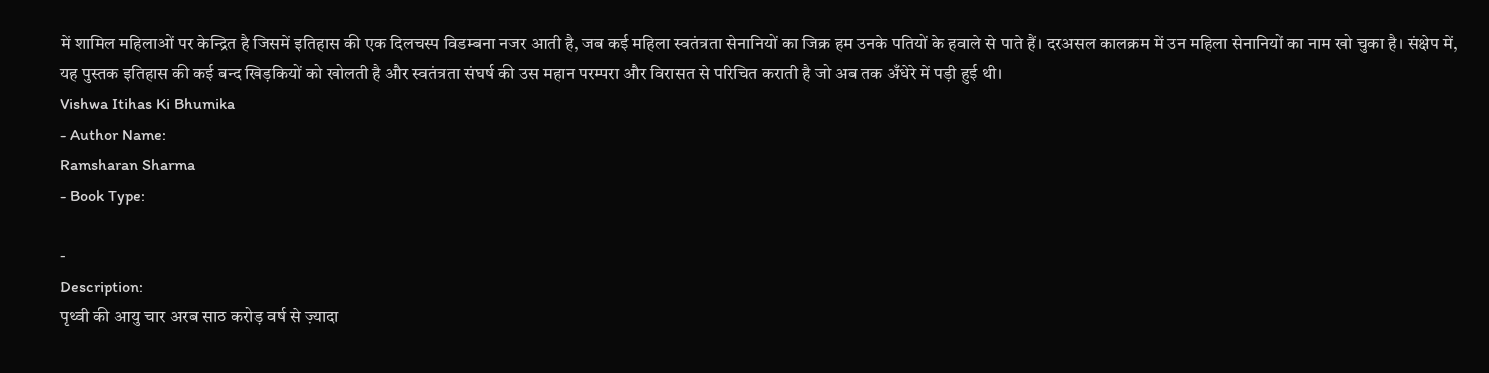में शामिल महिलाओं पर केन्द्रित है जिसमें इतिहास की एक दिलचस्प विडम्बना नजर आती है, जब कई महिला स्वतंत्रता सेनानियों का जिक्र हम उनके पतियों के हवाले से पाते हैं। दरअसल कालक्रम में उन महिला सेनानियों का नाम खो चुका है। संक्षेप में, यह पुस्तक इतिहास की कई बन्द खिड़कियों को खोलती है और स्वतंत्रता संघर्ष की उस महान परम्परा और विरासत से परिचित कराती है जो अब तक अँधेरे में पड़ी हुई थी।
Vishwa Itihas Ki Bhumika
- Author Name:
Ramsharan Sharma
- Book Type:

-
Description:
पृथ्वी की आयु चार अरब साठ करोड़ वर्ष से ज़्यादा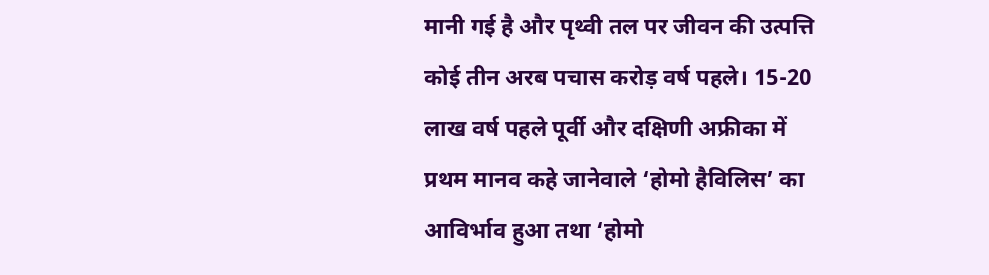मानी गई है और पृथ्वी तल पर जीवन की उत्पत्ति कोई तीन अरब पचास करोड़ वर्ष पहले। 15-20 लाख वर्ष पहले पूर्वी और दक्षिणी अफ्रीका में प्रथम मानव कहे जानेवाले ‘होमो हैविलिस’ का आविर्भाव हुआ तथा ‘होमो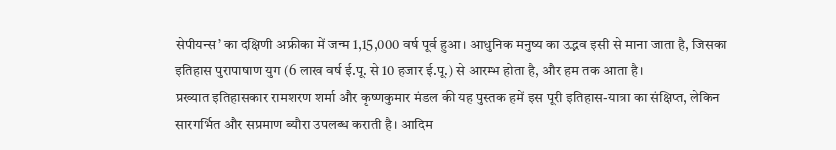सेपीयन्स’ का दक्षिणी अफ्रीका में जन्म 1,15,000 वर्ष पूर्व हुआ। आधुनिक मनुष्य का उद्भव इसी से माना जाता है, जिसका इतिहास पुरापाषाण युग (6 लाख वर्ष ई.पू. से 10 हजार ई.पू.) से आरम्भ होता है, और हम तक आता है।
प्रख्यात इतिहासकार रामशरण शर्मा और कृष्णकुमार मंडल की यह पुस्तक हमें इस पूरी इतिहास-यात्रा का संक्षिप्त, लेकिन सारगर्भित और सप्रमाण ब्यौरा उपलब्ध कराती है। आदिम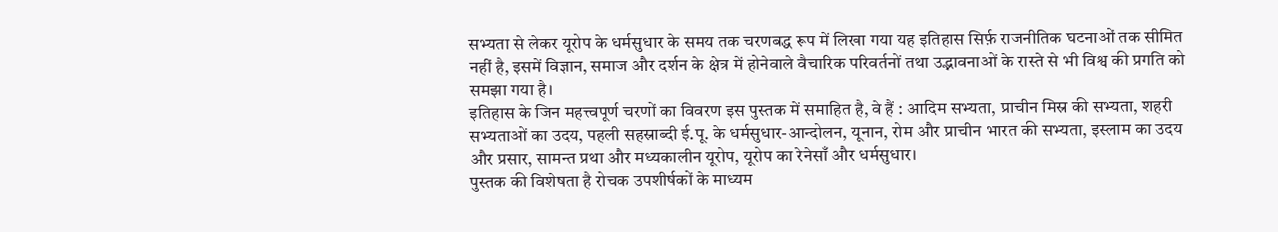सभ्यता से लेकर यूरोप के धर्मसुधार के समय तक चरणबद्ध रूप में लिखा गया यह इतिहास सिर्फ़ राजनीतिक घटनाओं तक सीमित नहीं है, इसमें विज्ञान, समाज और दर्शन के क्षेत्र में होनेवाले वैचारिक परिवर्तनों तथा उद्भावनाओं के रास्ते से भी विश्व की प्रगति को समझा गया है।
इतिहास के जिन महत्त्वपूर्ण चरणों का विवरण इस पुस्तक में समाहित है, वे हैं : आदिम सभ्यता, प्राचीन मिस्र की सभ्यता, शहरी सभ्यताओं का उदय, पहली सहस्राब्दी ई.पू. के धर्मसुधार-आन्दोलन, यूनान, रोम और प्राचीन भारत की सभ्यता, इस्लाम का उदय और प्रसार, सामन्त प्रथा और मध्यकालीन यूरोप, यूरोप का रेनेसाँ और धर्मसुधार।
पुस्तक की विशेषता है रोचक उपशीर्षकों के माध्यम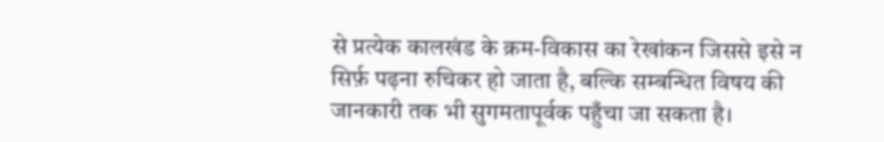से प्रत्येक कालखंड के क्रम-विकास का रेखांकन जिससे इसे न सिर्फ़ पढ़ना रुचिकर हो जाता है, बल्कि सम्बन्धित विषय की जानकारी तक भी सुगमतापूर्वक पहुँचा जा सकता है।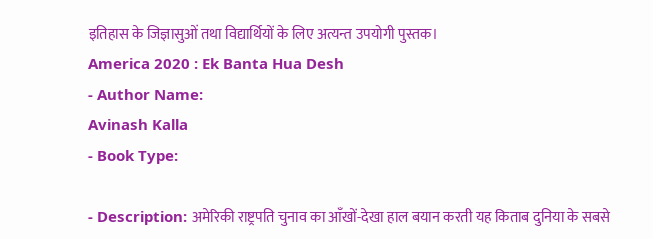इतिहास के जिज्ञासुओं तथा विद्यार्थियों के लिए अत्यन्त उपयोगी पुस्तक।
America 2020 : Ek Banta Hua Desh
- Author Name:
Avinash Kalla
- Book Type:

- Description: अमेरिकी राष्ट्रपति चुनाव का आँखों-देखा हाल बयान करती यह किताब दुनिया के सबसे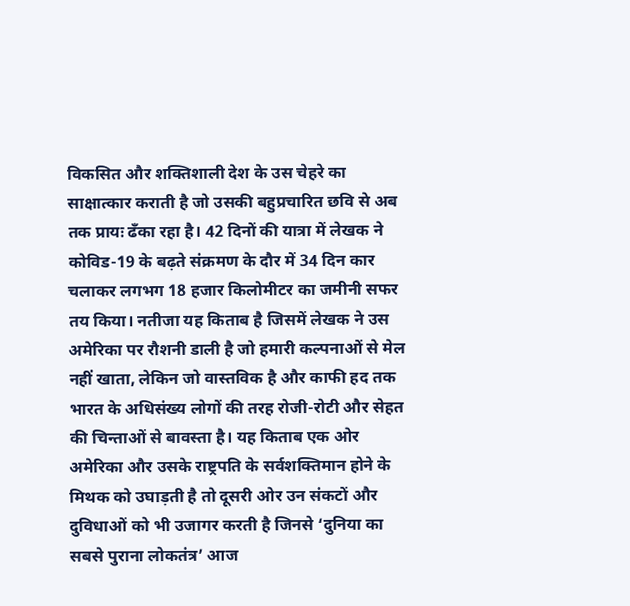विकसित और शक्तिशाली देश के उस चेहरे का साक्षात्कार कराती है जो उसकी बहुप्रचारित छवि से अब तक प्रायः ढँका रहा है। 42 दिनों की यात्रा में लेखक ने कोविड-19 के बढ़ते संक्रमण के दौर में 34 दिन कार चलाकर लगभग 18 हजार किलोमीटर का जमीनी सफर तय किया। नतीजा यह किताब है जिसमें लेखक ने उस अमेरिका पर रौशनी डाली है जो हमारी कल्पनाओं से मेल नहीं खाता, लेकिन जो वास्तविक है और काफी हद तक भारत के अधिसंख्य लोगों की तरह रोजी-रोटी और सेहत की चिन्ताओं से बावस्ता है। यह किताब एक ओर अमेरिका और उसके राष्ट्रपति के सर्वशक्तिमान होने के मिथक को उघाड़ती है तो दूसरी ओर उन संकटों और दुविधाओं को भी उजागर करती है जिनसे ‘दुनिया का सबसे पुराना लोकतंत्र’ आज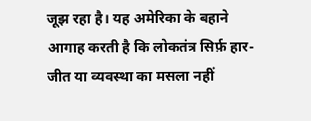जूझ रहा है। यह अमेरिका के बहाने आगाह करती है कि लोकतंत्र सिर्फ़ हार-जीत या व्यवस्था का मसला नहीं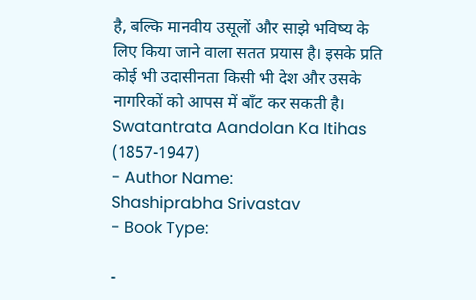है, बल्कि मानवीय उसूलों और साझे भविष्य के लिए किया जाने वाला सतत प्रयास है। इसके प्रति कोई भी उदासीनता किसी भी देश और उसके नागरिकों को आपस में बाँट कर सकती है।
Swatantrata Aandolan Ka Itihas (1857-1947)
- Author Name:
Shashiprabha Srivastav
- Book Type:

-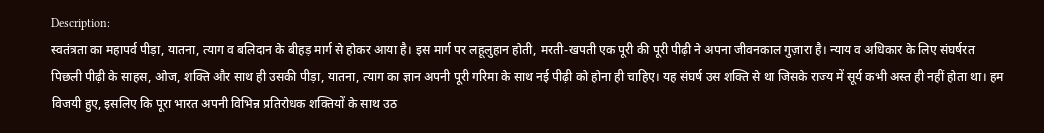Description:
स्वतंत्रता का महापर्व पीड़ा, यातना, त्याग व बलिदान के बीहड़ मार्ग से होकर आया है। इस मार्ग पर लहूलुहान होती, मरती-खपती एक पूरी की पूरी पीढ़ी ने अपना जीवनकाल गुज़ारा है। न्याय व अधिकार के लिए संघर्षरत पिछली पीढ़ी के साहस, ओज, शक्ति और साथ ही उसकी पीड़ा, यातना, त्याग का ज्ञान अपनी पूरी गरिमा के साथ नई पीढ़ी को होना ही चाहिए। यह संघर्ष उस शक्ति से था जिसके राज्य में सूर्य कभी अस्त ही नहीं होता था। हम विजयी हुए, इसलिए कि पूरा भारत अपनी विभिन्न प्रतिरोधक शक्तियों के साथ उठ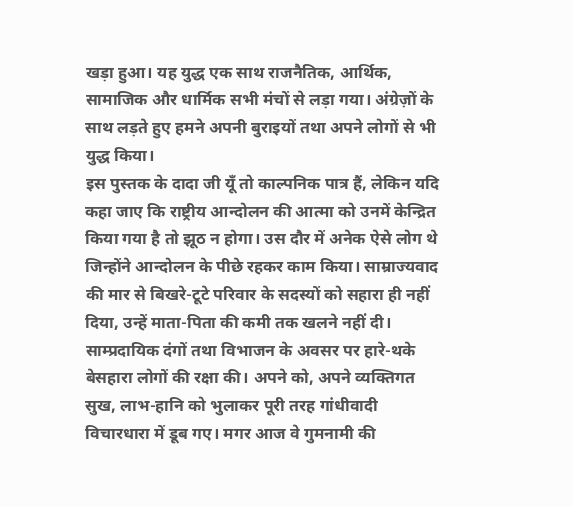खड़ा हुआ। यह युद्ध एक साथ राजनैतिक, आर्थिक, सामाजिक और धार्मिक सभी मंचों से लड़ा गया। अंग्रेज़ों के साथ लड़ते हुए हमने अपनी बुराइयों तथा अपने लोगों से भी युद्ध किया।
इस पुस्तक के दादा जी यूँ तो काल्पनिक पात्र हैं, लेकिन यदि कहा जाए कि राष्ट्रीय आन्दोलन की आत्मा को उनमें केन्द्रित किया गया है तो झूठ न होगा। उस दौर में अनेक ऐसे लोग थे जिन्होंने आन्दोलन के पीछे रहकर काम किया। साम्राज्यवाद की मार से बिखरे-टूटे परिवार के सदस्यों को सहारा ही नहीं दिया, उन्हें माता-पिता की कमी तक खलने नहीं दी। साम्प्रदायिक दंगों तथा विभाजन के अवसर पर हारे-थके बेसहारा लोगों की रक्षा की। अपने को, अपने व्यक्तिगत सुख, लाभ-हानि को भुलाकर पूरी तरह गांधीवादी विचारधारा में डूब गए। मगर आज वे गुमनामी की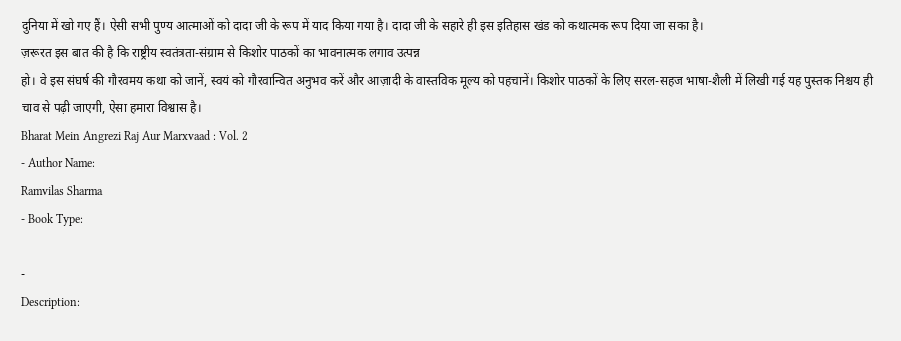दुनिया में खो गए हैं। ऐसी सभी पुण्य आत्माओं को दादा जी के रूप में याद किया गया है। दादा जी के सहारे ही इस इतिहास खंड को कथात्मक रूप दिया जा सका है।
ज़रूरत इस बात की है कि राष्ट्रीय स्वतंत्रता-संग्राम से किशोर पाठकों का भावनात्मक लगाव उत्पन्न
हो। वे इस संघर्ष की गौरवमय कथा को जानें, स्वयं को गौरवान्वित अनुभव करें और आज़ादी के वास्तविक मूल्य को पहचानें। किशोर पाठकों के लिए सरल-सहज भाषा-शैली में लिखी गई यह पुस्तक निश्चय ही चाव से पढ़ी जाएगी, ऐसा हमारा विश्वास है।
Bharat Mein Angrezi Raj Aur Marxvaad : Vol. 2
- Author Name:
Ramvilas Sharma
- Book Type:

-
Description: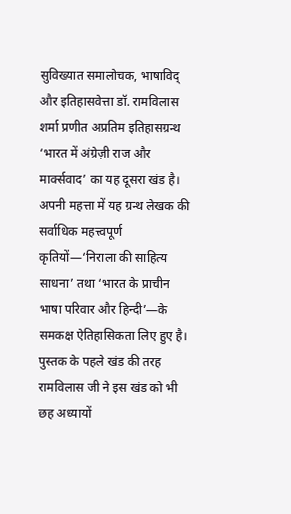सुविख्यात समालोचक, भाषाविद् और इतिहासवेत्ता डॉ. रामविलास शर्मा प्रणीत अप्रतिम इतिहासग्रन्थ ‘भारत में अंग्रेज़ी राज और मार्क्सवाद’ का यह दूसरा खंड है। अपनी महत्ता में यह ग्रन्थ लेखक की सर्वाधिक महत्त्वपूर्ण कृतियों—‘निराला की साहित्य साधना’ तथा ‘भारत के प्राचीन भाषा परिवार और हिन्दी’—के समकक्ष ऐतिहासिकता लिए हुए है।
पुस्तक के पहले खंड की तरह रामविलास जी ने इस खंड को भी छह अध्यायों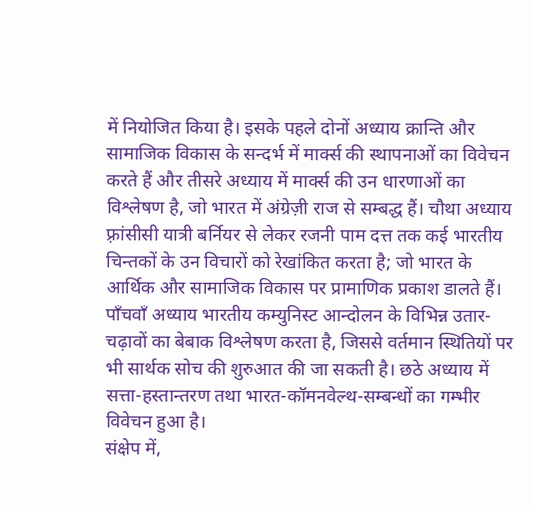में नियोजित किया है। इसके पहले दोनों अध्याय क्रान्ति और सामाजिक विकास के सन्दर्भ में मार्क्स की स्थापनाओं का विवेचन करते हैं और तीसरे अध्याय में मार्क्स की उन धारणाओं का विश्लेषण है, जो भारत में अंग्रेज़ी राज से सम्बद्ध हैं। चौथा अध्याय फ़्रांसीसी यात्री बर्नियर से लेकर रजनी पाम दत्त तक कई भारतीय चिन्तकों के उन विचारों को रेखांकित करता है; जो भारत के आर्थिक और सामाजिक विकास पर प्रामाणिक प्रकाश डालते हैं। पाँचवाँ अध्याय भारतीय कम्युनिस्ट आन्दोलन के विभिन्न उतार-चढ़ावों का बेबाक विश्लेषण करता है, जिससे वर्तमान स्थितियों पर भी सार्थक सोच की शुरुआत की जा सकती है। छठे अध्याय में सत्ता-हस्तान्तरण तथा भारत-कॉमनवेल्थ-सम्बन्धों का गम्भीर विवेचन हुआ है।
संक्षेप में,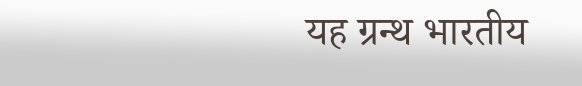यह ग्रन्थ भारतीय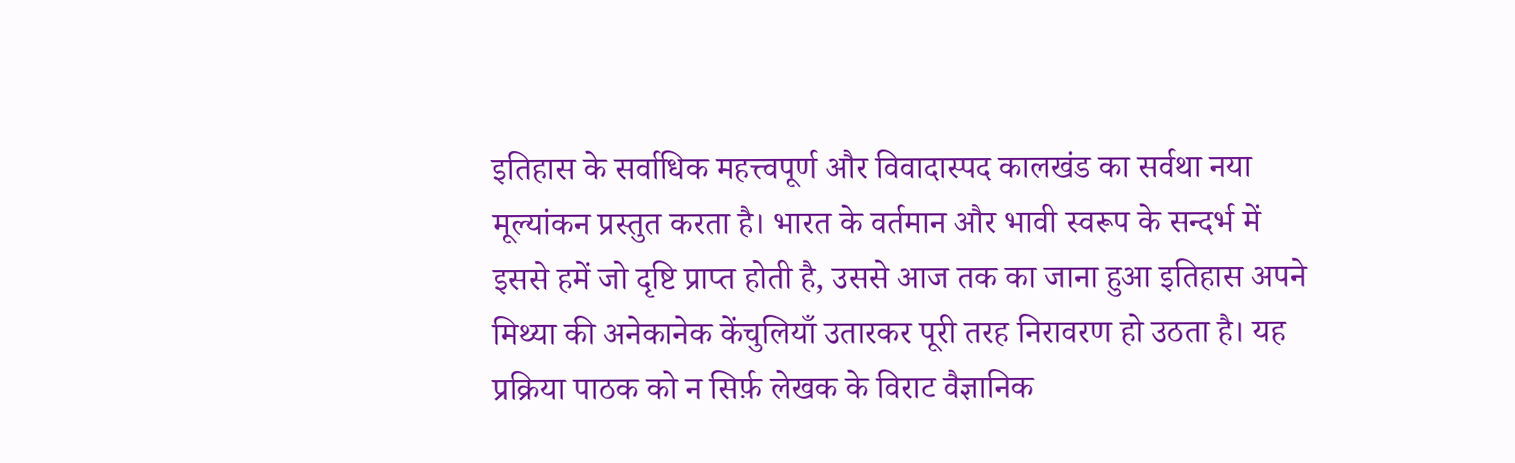इतिहास के सर्वाधिक महत्त्वपूर्ण और विवादास्पद कालखंड का सर्वथा नया मूल्यांकन प्रस्तुत करता है। भारत के वर्तमान और भावी स्वरूप के सन्दर्भ में इससे हमें जो दृष्टि प्राप्त होती है, उससे आज तक का जाना हुआ इतिहास अपने मिथ्या की अनेकानेक केंचुलियाँ उतारकर पूरी तरह निरावरण हो उठता है। यह प्रक्रिया पाठक को न सिर्फ़ लेखक के विराट वैज्ञानिक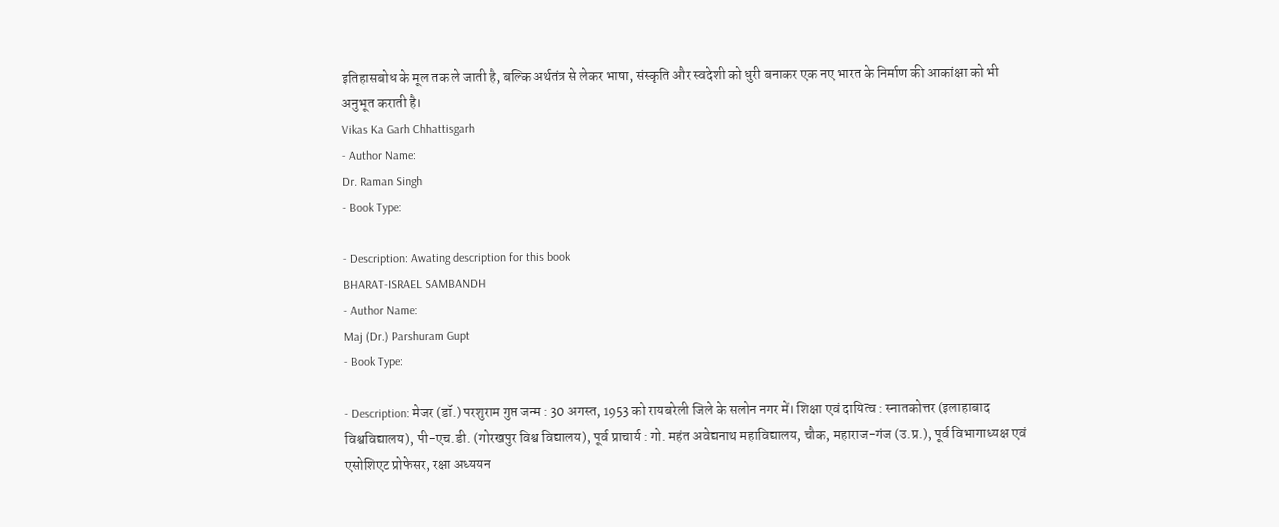इतिहासबोध के मूल तक ले जाती है, बल्कि अर्थतंत्र से लेकर भाषा, संस्कृति और स्वदेशी को धुरी बनाकर एक नए भारत के निर्माण की आकांक्षा को भी अनुभूत कराती है।
Vikas Ka Garh Chhattisgarh
- Author Name:
Dr. Raman Singh
- Book Type:

- Description: Awating description for this book
BHARAT-ISRAEL SAMBANDH
- Author Name:
Maj (Dr.) Parshuram Gupt
- Book Type:

- Description: मेजर (डॉ.) परशुराम गुप्त जन्म : 30 अगस्त, 1953 को रायबरेली जिले के सलोन नगर में। शिक्षा एवं दायित्व : स्नातकोत्तर (इलाहाबाद विश्वविद्यालय), पी-एच.डी. (गोरखपुर विश्व विद्यालय), पूर्व प्राचार्य : गो. महंत अवेद्यनाथ महाविद्यालय, चौक, महाराज-गंज (उ.प्र.), पूर्व विभागाध्यक्ष एवं एसोशिएट प्रोफेसर, रक्षा अध्ययन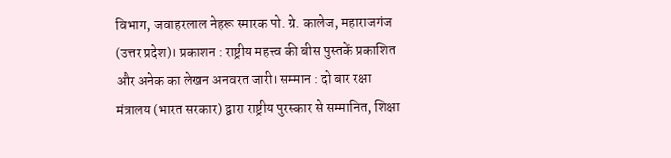विभाग, जवाहरलाल नेहरू स्मारक पो. ग्रे. कालेज, महाराजगंज (उत्तर प्रदेश)। प्रकाशन : राष्ट्रीय महत्त्व की बीस पुस्तकें प्रकाशित और अनेक का लेखन अनवरत जारी। सम्मान : दो बार रक्षा मंत्रालय (भारत सरकार) द्वारा राष्ट्रीय पुरस्कार से सम्मानित, शिक्षा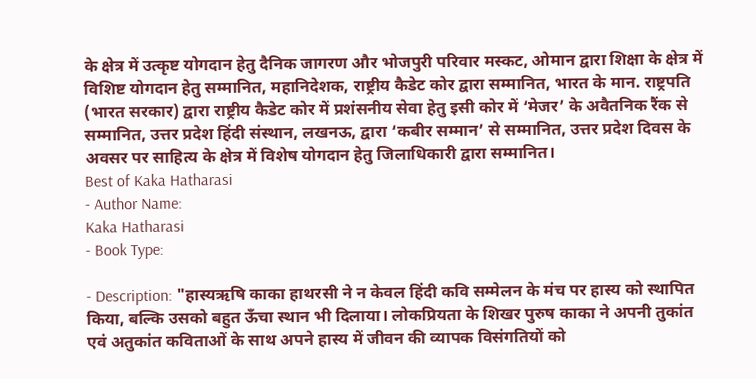के क्षेत्र में उत्कृष्ट योगदान हेतु दैनिक जागरण और भोजपुरी परिवार मस्कट, ओमान द्वारा शिक्षा के क्षेत्र में विशिष्ट योगदान हेतु सम्मानित, महानिदेशक, राष्ट्रीय कैडेट कोर द्वारा सम्मानित, भारत के मान. राष्ट्रपति (भारत सरकार) द्वारा राष्ट्रीय कैडेट कोर में प्रशंसनीय सेवा हेतु इसी कोर में ‘मेजर’ के अवैतनिक रैंक से सम्मानित, उत्तर प्रदेश हिंदी संस्थान, लखनऊ, द्वारा ‘कबीर सम्मान’ से सम्मानित, उत्तर प्रदेश दिवस के अवसर पर साहित्य के क्षेत्र में विशेष योगदान हेतु जिलाधिकारी द्वारा सम्मानित।
Best of Kaka Hatharasi
- Author Name:
Kaka Hatharasi
- Book Type:

- Description: "हास्यऋषि काका हाथरसी ने न केवल हिंदी कवि सम्मेलन के मंच पर हास्य को स्थापित किया, बल्कि उसको बहुत ऊँचा स्थान भी दिलाया। लोकप्रियता के शिखर पुरुष काका ने अपनी तुकांत एवं अतुकांत कविताओं के साथ अपने हास्य में जीवन की व्यापक विसंगतियों को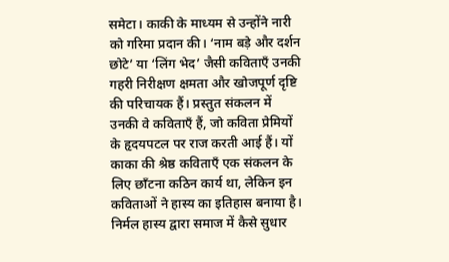समेटा। काकी के माध्यम से उन्होंने नारी को गरिमा प्रदान की। ‘नाम बड़े और दर्शन छोटे’ या ‘लिंग भेद’ जैसी कविताएँ उनकी गहरी निरीक्षण क्षमता और खोजपूर्ण दृष्टि की परिचायक हैं। प्रस्तुत संकलन में उनकी वे कविताएँ हैं, जो कविता प्रेमियों के हृदयपटल पर राज करती आई हैं। यों काका की श्रेष्ठ कविताएँ एक संकलन के लिए छाँटना कठिन कार्य था, लेकिन इन कविताओं ने हास्य का इतिहास बनाया है। निर्मल हास्य द्वारा समाज में कैसे सुधार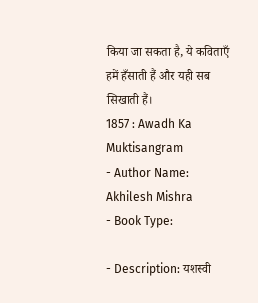किया जा सकता है, ये कविताएँ हमें हँसाती हैं और यही सब सिखाती हैं।
1857 : Awadh Ka Muktisangram
- Author Name:
Akhilesh Mishra
- Book Type:

- Description: यशस्वी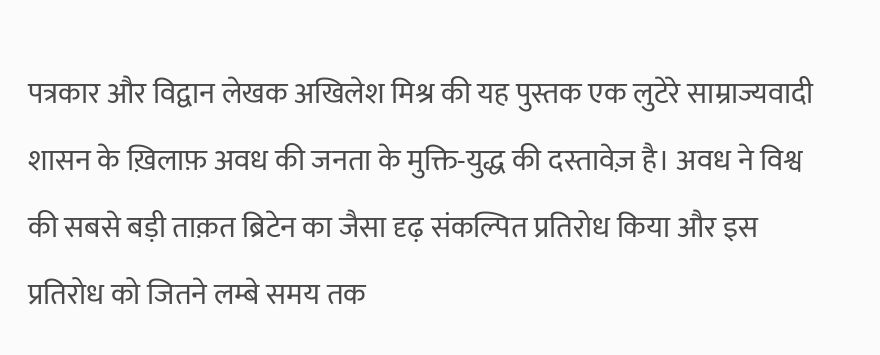पत्रकार और विद्वान लेखक अखिलेश मिश्र की यह पुस्तक एक लुटेरे साम्राज्यवादी शासन के ख़िलाफ़ अवध की जनता के मुक्ति-युद्ध की दस्तावेज़ है। अवध ने विश्व की सबसे बड़ी ताक़त ब्रिटेन का जैसा दृढ़ संकल्पित प्रतिरोध किया और इस प्रतिरोध को जितने लम्बे समय तक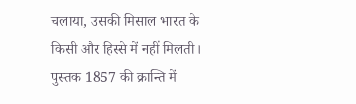चलाया, उसकी मिसाल भारत के किसी और हिस्से में नहीं मिलती। पुस्तक 1857 की क्रान्ति में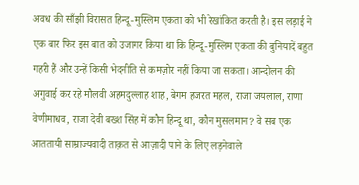अवध की साँझी विरासत हिन्दू-मुस्लिम एकता को भी रेखांकित करती है। इस लड़ाई ने एक बार फिर इस बात को उजागर किया था कि हिन्दू-मुस्लिम एकता की बुनियादें बहुत गहरी हैं और उन्हें किसी भेदनीति से कमज़ोर नहीं किया जा सकता। आन्दोलन की अगुवाई कर रहे मौलवी अहमदुल्लाह शाह, बेगम हजरत महल, राजा जयलाल, राणा वेणीमाधव, राजा देवी बख्श सिंह में कौन हिन्दू था, कौन मुसलमान? वे सब एक आततायी साम्राज्यवादी ताक़त से आज़ादी पाने के लिए लड़नेवाले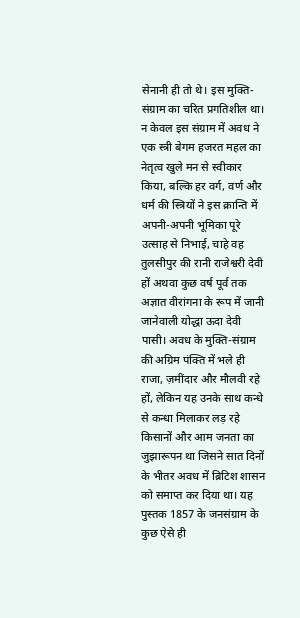सेनानी ही तो थे। इस मुक्ति-संग्राम का चरित प्रगतिशील था। न केवल इस संग्राम में अवध ने एक स्त्री बेगम हजरत महल का नेतृत्व खुले मन से स्वीकार किया, बल्कि हर वर्ग, वर्ण और धर्म की स्त्रियों ने इस क्रान्ति में अपनी-अपनी भूमिका पूरे उत्साह से निभाई, चाहे वह तुलसीपुर की रानी राजेश्वरी देवी हों अथवा कुछ वर्ष पूर्व तक अज्ञात वीरांगना के रूप में जानी जानेवाली योद्धा ऊदा देवी पासी। अवध के मुक्ति-संग्राम की अग्रिम पंक्ति में भले ही राजा, ज़मींदार और मौलवी रहे हों, लेकिन यह उनके साथ कन्धे से कन्धा मिलाकर लड़ रहे किसानों और आम जनता का जुझारूपन था जिसने सात दिनों के भीतर अवध में ब्रिटिश शासन को समाप्त कर दिया था। यह पुस्तक 1857 के जनसंग्राम के कुछ ऐसे ही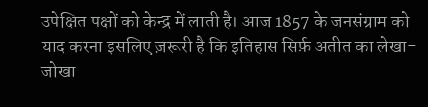उपेक्षित पक्षों को केन्द्र में लाती है। आज 1857 के जनसंग्राम को याद करना इसलिए ज़रूरी है कि इतिहास सिर्फ़ अतीत का लेखा-जोखा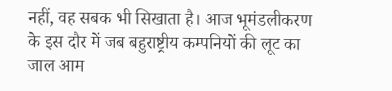नहीं, वह सबक भी सिखाता है। आज भूमंडलीकरण के इस दौर में जब बहुराष्ट्रीय कम्पनियों की लूट का जाल आम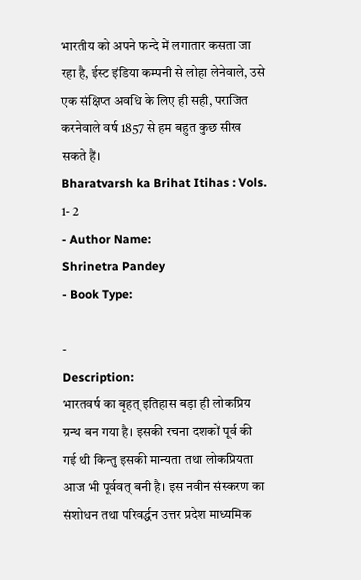भारतीय को अपने फन्दे में लगातार कसता जा रहा है, ईस्ट इंडिया कम्पनी से लोहा लेनेवाले, उसे एक संक्षिप्त अवधि के लिए ही सही, पराजित करनेवाले वर्ष 1857 से हम बहुत कुछ सीख सकते हैं।
Bharatvarsh ka Brihat Itihas : Vols. 1- 2
- Author Name:
Shrinetra Pandey
- Book Type:

-
Description:
भारतवर्ष का बृहत् इतिहास बड़ा ही लोकप्रिय ग्रन्थ बन गया है। इसकी रचना दशकों पूर्व की गई थी किन्तु इसकी मान्यता तथा लोकप्रियता आज भी पूर्ववत् बनी है। इस नवीन संस्करण का संशोधन तथा परिवर्द्धन उत्तर प्रदेश माध्यमिक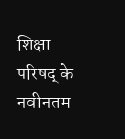शिक्षा परिषद् के नवीनतम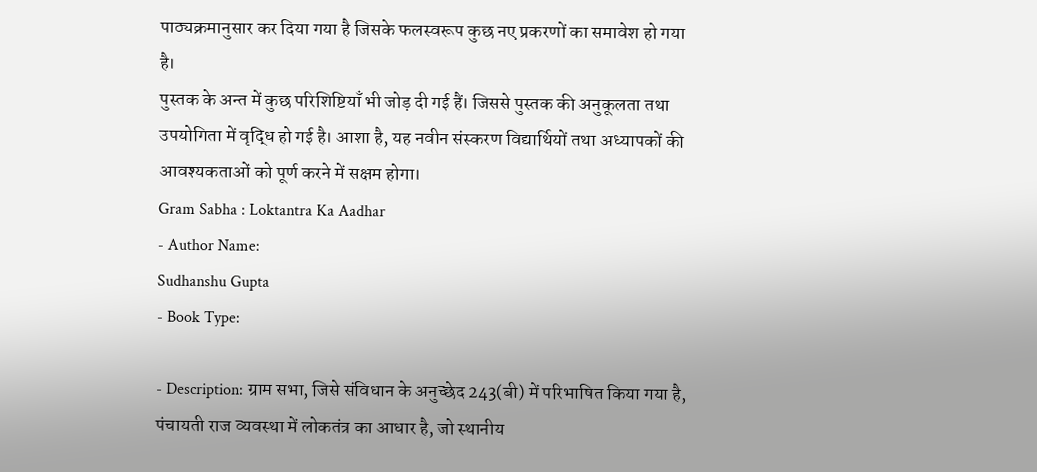पाठ्यक्रमानुसार कर दिया गया है जिसके फलस्वरूप कुछ नए प्रकरणों का समावेश हो गया है।
पुस्तक के अन्त में कुछ परिशिष्टियाँ भी जोड़ दी गई हैं। जिससे पुस्तक की अनुकूलता तथा उपयोगिता में वृद्धि हो गई है। आशा है, यह नवीन संस्करण विद्यार्थियों तथा अध्यापकों की आवश्यकताओं को पूर्ण करने में सक्षम होगा।
Gram Sabha : Loktantra Ka Aadhar
- Author Name:
Sudhanshu Gupta
- Book Type:

- Description: ग्राम सभा, जिसे संविधान के अनुच्छेद 243(बी) में परिभाषित किया गया है, पंचायती राज व्यवस्था में लोकतंत्र का आधार है, जो स्थानीय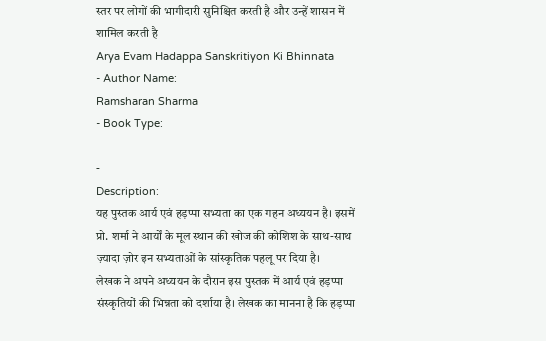स्तर पर लोगों की भागीदारी सुनिश्चित करती है और उन्हें शासन में शामिल करती है
Arya Evam Hadappa Sanskritiyon Ki Bhinnata
- Author Name:
Ramsharan Sharma
- Book Type:

-
Description:
यह पुस्तक आर्य एवं हड़प्पा सभ्यता का एक गहन अध्ययन है। इसमें प्रो. शर्मा ने आर्यों के मूल स्थान की खोज की कोशिश के साथ-साथ ज़्यादा ज़ोर इन सभ्यताओं के सांस्कृतिक पहलू पर दिया है।
लेखक ने अपने अध्ययन के दौरान इस पुस्तक में आर्य एवं हड़प्पा संस्कृतियों की भिन्नता को दर्शाया है। लेखक का मानना है कि हड़प्पा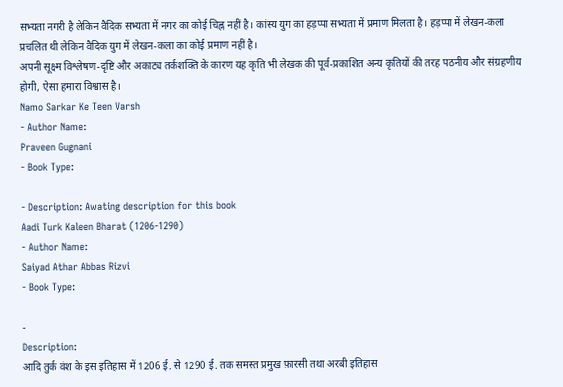सभ्यता नगरी है लेकिन वैदिक सभ्यता में नगर का कोई चिह्न नहीं है। कांस्य युग का हड़प्पा सभ्यता में प्रमाण मिलता है। हड़प्पा में लेखन-कला प्रचलित थी लेकिन वैदिक युग में लेखन-कला का कोई प्रमाण नहीं है।
अपनी सूक्ष्म विश्लेषण-दृष्टि और अकाट्य तर्कशक्ति के कारण यह कृति भी लेखक की पूर्व-प्रकाशित अन्य कृतियों की तरह पठनीय और संग्रहणीय होगी, ऐसा हमारा विश्वास है।
Namo Sarkar Ke Teen Varsh
- Author Name:
Praveen Gugnani
- Book Type:

- Description: Awating description for this book
Aadi Turk Kaleen Bharat (1206-1290)
- Author Name:
Saiyad Athar Abbas Rizvi
- Book Type:

-
Description:
आदि तुर्क वंश के इस इतिहास में 1206 ई. से 1290 ई. तक समस्त प्रमुख फ़ारसी तथा अरबी इतिहास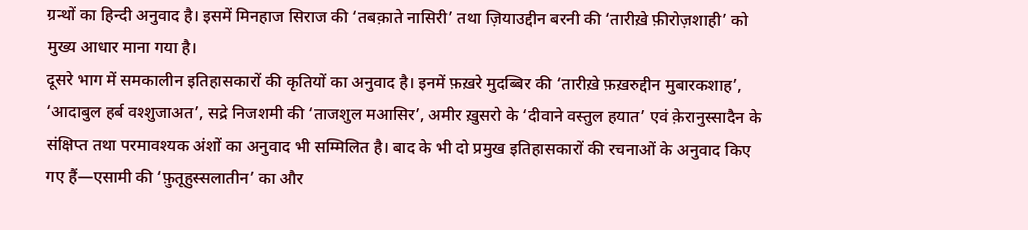ग्रन्थों का हिन्दी अनुवाद है। इसमें मिनहाज सिराज की ‘तबक़ाते नासिरी’ तथा ज़ियाउद्दीन बरनी की ‘तारीख़े फ़ीरोज़शाही’ को मुख्य आधार माना गया है।
दूसरे भाग में समकालीन इतिहासकारों की कृतियों का अनुवाद है। इनमें फ़ख़रे मुदब्बिर की ‘तारीख़े फ़ख़रुद्दीन मुबारकशाह’, ‘आदाबुल हर्ब वश्शुजाअत’, सद्रे निजशमी की ‘ताजशुल मआसिर’, अमीर ख़ुसरो के ‘दीवाने वस्तुल हयात’ एवं क़ेरानुस्सादैन के संक्षिप्त तथा परमावश्यक अंशों का अनुवाद भी सम्मिलित है। बाद के भी दो प्रमुख इतिहासकारों की रचनाओं के अनुवाद किए गए हैं—एसामी की ‘फ़ुतूहुस्सलातीन’ का और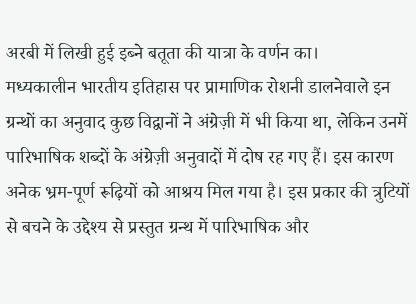अरबी में लिखी हुई इब्ने बतूता की यात्रा के वर्णन का।
मध्यकालीन भारतीय इतिहास पर प्रामाणिक रोशनी डालनेवाले इन ग्रन्थों का अनुवाद कुछ विद्वानों ने अंग्रेज़ी में भी किया था, लेकिन उनमें पारिभाषिक शब्दों के अंग्रेज़ी अनुवादों में दोष रह गए हैं। इस कारण अनेक भ्रम-पूर्ण रूढ़ियों को आश्रय मिल गया है। इस प्रकार की त्रुटियों से बचने के उद्देश्य से प्रस्तुत ग्रन्थ में पारिभाषिक और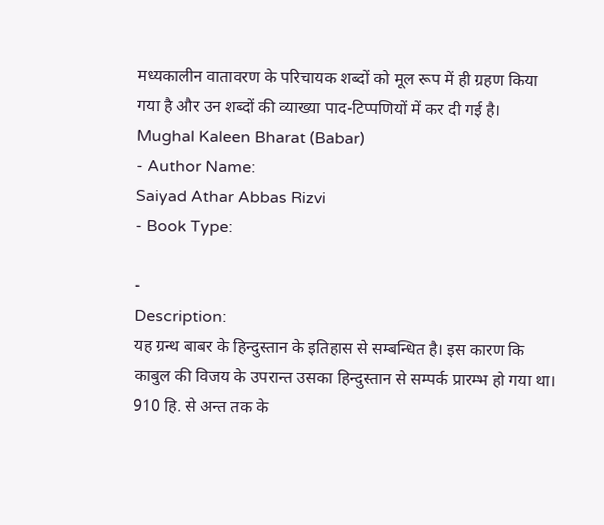मध्यकालीन वातावरण के परिचायक शब्दों को मूल रूप में ही ग्रहण किया गया है और उन शब्दों की व्याख्या पाद-टिप्पणियों में कर दी गई है।
Mughal Kaleen Bharat (Babar)
- Author Name:
Saiyad Athar Abbas Rizvi
- Book Type:

-
Description:
यह ग्रन्थ बाबर के हिन्दुस्तान के इतिहास से सम्बन्धित है। इस कारण कि काबुल की विजय के उपरान्त उसका हिन्दुस्तान से सम्पर्क प्रारम्भ हो गया था। 910 हि. से अन्त तक के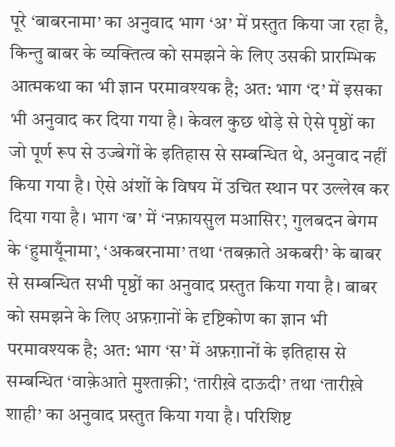पूरे ‘बाबरनामा’ का अनुवाद भाग ‘अ’ में प्रस्तुत किया जा रहा है, किन्तु बाबर के व्यक्तित्व को समझने के लिए उसकी प्रारम्भिक आत्मकथा का भी ज्ञान परमावश्यक है; अत: भाग ‘द’ में इसका भी अनुवाद कर दिया गया है। केवल कुछ थोड़े से ऐसे पृष्ठों का जो पूर्ण रूप से उज्बेगों के इतिहास से सम्बन्धित थे, अनुवाद नहीं किया गया है। ऐसे अंशों के विषय में उचित स्थान पर उल्लेख कर दिया गया है। भाग ‘ब’ में ‘नफ़ायसुल मआसिर’, गुलबदन बेगम के ‘हुमायूँनामा’, ‘अकबरनामा’ तथा ‘तबक़ाते अकबरी’ के बाबर से सम्बन्धित सभी पृष्ठों का अनुवाद प्रस्तुत किया गया है। बाबर को समझने के लिए अफ़ग़ानों के दृष्टिकोण का ज्ञान भी परमावश्यक है; अत: भाग ‘स’ में अफ़ग़ानों के इतिहास से सम्बन्धित ‘वाक़ेआते मुश्ताक़ी’, ‘तारीख़े दाऊदी’ तथा ‘तारीख़े शाही’ का अनुवाद प्रस्तुत किया गया है। परिशिष्ट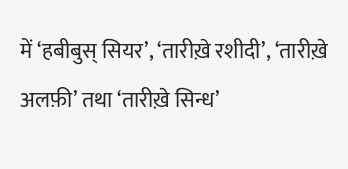में ‘हबीबुस् सियर’, ‘तारीख़े रशीदी’, ‘तारीख़े अलफ़ी’ तथा ‘तारीख़े सिन्ध’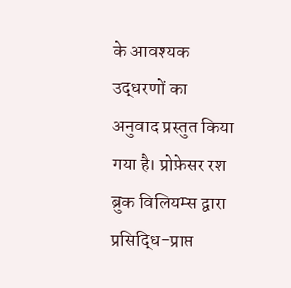के आवश्यक उद्धरणों का अनुवाद प्रस्तुत किया गया है। प्रोफ़ेसर रश ब्रुक विलियम्स द्वारा प्रसिद्धि-प्राप्त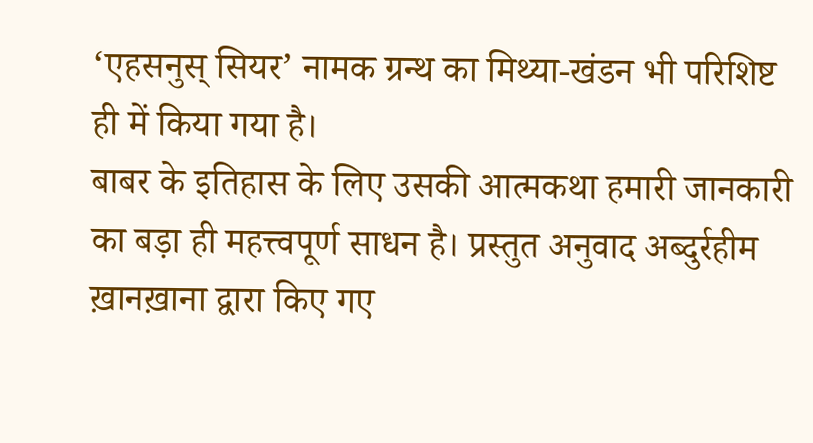‘एहसनुस् सियर’ नामक ग्रन्थ का मिथ्या-खंडन भी परिशिष्ट ही में किया गया है।
बाबर के इतिहास के लिए उसकी आत्मकथा हमारी जानकारी का बड़ा ही महत्त्वपूर्ण साधन है। प्रस्तुत अनुवाद अब्दुर्रहीम ख़ानख़ाना द्वारा किए गए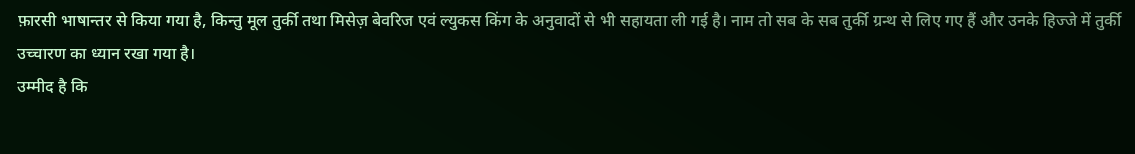फ़ारसी भाषान्तर से किया गया है, किन्तु मूल तुर्की तथा मिसेज़ बेवरिज एवं ल्युकस किंग के अनुवादों से भी सहायता ली गई है। नाम तो सब के सब तुर्की ग्रन्थ से लिए गए हैं और उनके हिज्जे में तुर्की उच्चारण का ध्यान रखा गया है।
उम्मीद है कि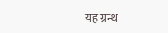यह ग्रन्थ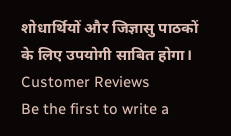शोधार्थियों और जिज्ञासु पाठकों के लिए उपयोगी साबित होगा।
Customer Reviews
Be the first to write a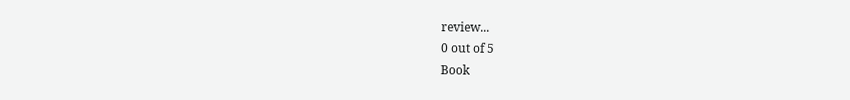review...
0 out of 5
Book